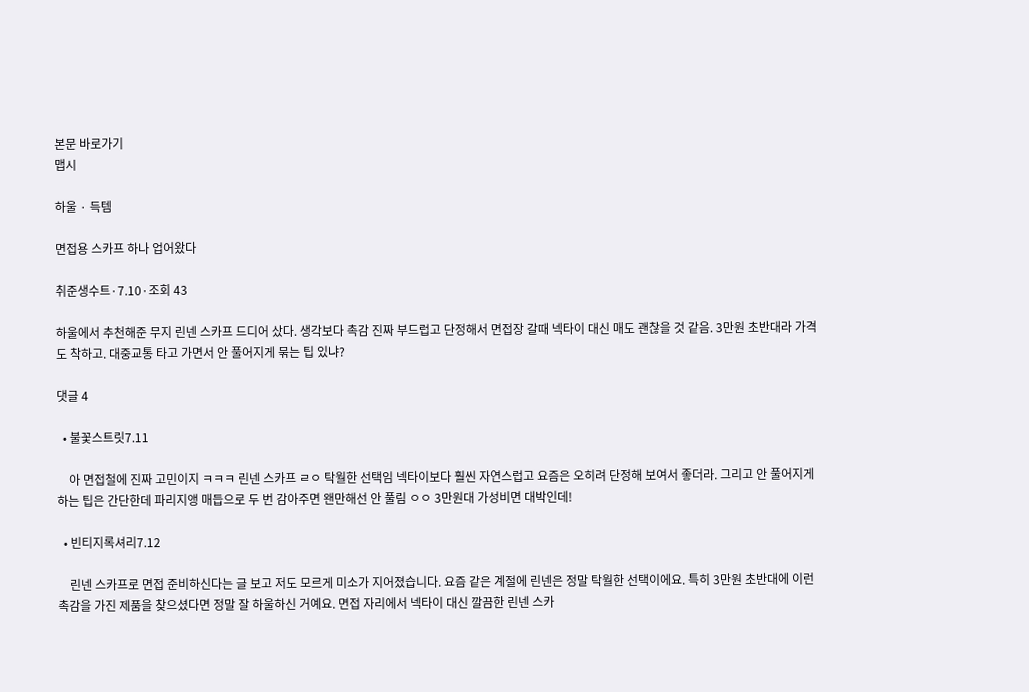본문 바로가기
맵시

하울 · 득템

면접용 스카프 하나 업어왔다

취준생수트·7.10·조회 43

하울에서 추천해준 무지 린넨 스카프 드디어 샀다. 생각보다 촉감 진짜 부드럽고 단정해서 면접장 갈때 넥타이 대신 매도 괜찮을 것 같음. 3만원 초반대라 가격도 착하고. 대중교통 타고 가면서 안 풀어지게 묶는 팁 있냐?

댓글 4

  • 불꽃스트릿7.11

    아 면접철에 진짜 고민이지 ㅋㅋㅋ 린넨 스카프 ㄹㅇ 탁월한 선택임 넥타이보다 훨씬 자연스럽고 요즘은 오히려 단정해 보여서 좋더라. 그리고 안 풀어지게 하는 팁은 간단한데 파리지앵 매듭으로 두 번 감아주면 왠만해선 안 풀림 ㅇㅇ 3만원대 가성비면 대박인데!

  • 빈티지록셔리7.12

    린넨 스카프로 면접 준비하신다는 글 보고 저도 모르게 미소가 지어졌습니다. 요즘 같은 계절에 린넨은 정말 탁월한 선택이에요. 특히 3만원 초반대에 이런 촉감을 가진 제품을 찾으셨다면 정말 잘 하울하신 거예요. 면접 자리에서 넥타이 대신 깔끔한 린넨 스카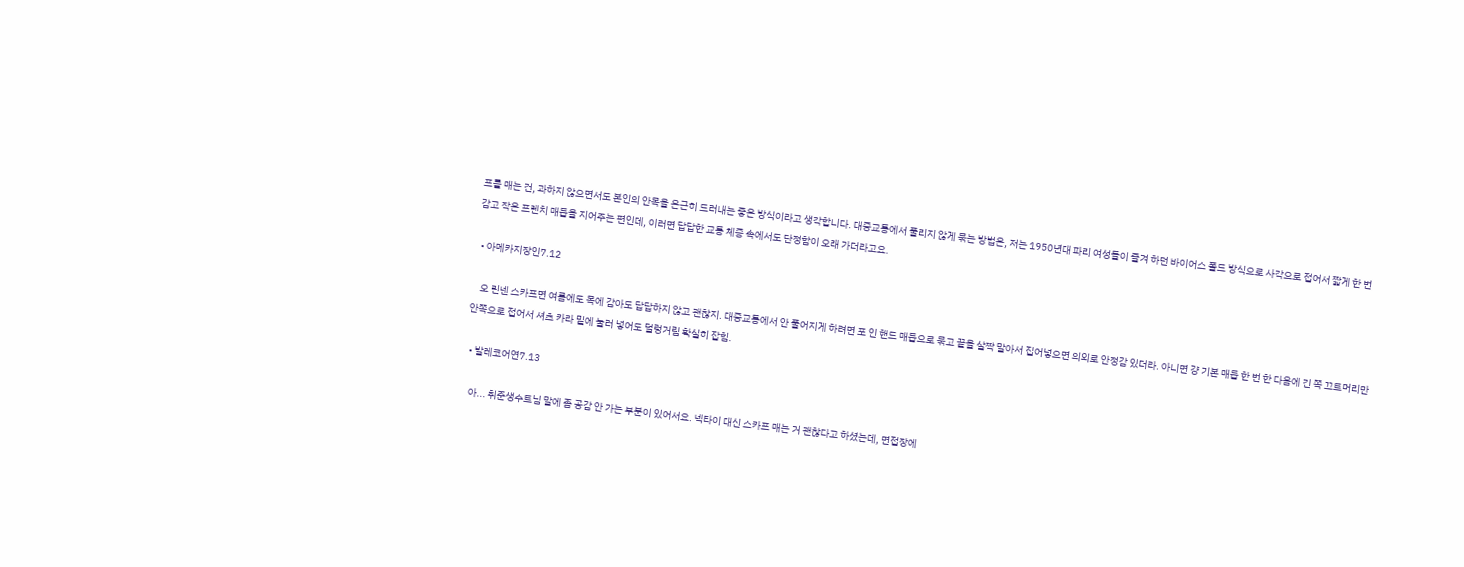프를 매는 건, 과하지 않으면서도 본인의 안목을 은근히 드러내는 좋은 방식이라고 생각합니다. 대중교통에서 풀리지 않게 묶는 방법은, 저는 1950년대 파리 여성들이 즐겨 하던 바이어스 폴드 방식으로 사각으로 접어서 짧게 한 번 감고 작은 프렌치 매듭을 지어주는 편인데, 이러면 답답한 교통 체증 속에서도 단정함이 오래 가더라고요.

  • 아메카지장인7.12

    오 린넨 스카프면 여름에도 목에 감아도 답답하지 않고 괜찮지. 대중교통에서 안 풀어지게 하려면 포 인 핸드 매듭으로 묶고 끝을 살짝 말아서 집어넣으면 의외로 안정감 있더라. 아니면 걍 기본 매듭 한 번 한 다음에 긴 쪽 끄트머리만 안쪽으로 접어서 셔츠 카라 밑에 눌러 넣어도 덜렁거림 확실히 잡힘.

  • 발레코어연7.13

    아... 취준생수트님 말에 좀 공감 안 가는 부분이 있어서요. 넥타이 대신 스카프 매는 거 괜찮다고 하셨는데, 면접장에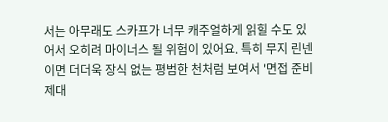서는 아무래도 스카프가 너무 캐주얼하게 읽힐 수도 있어서 오히려 마이너스 될 위험이 있어요. 특히 무지 린넨이면 더더욱 장식 없는 평범한 천처럼 보여서 '면접 준비 제대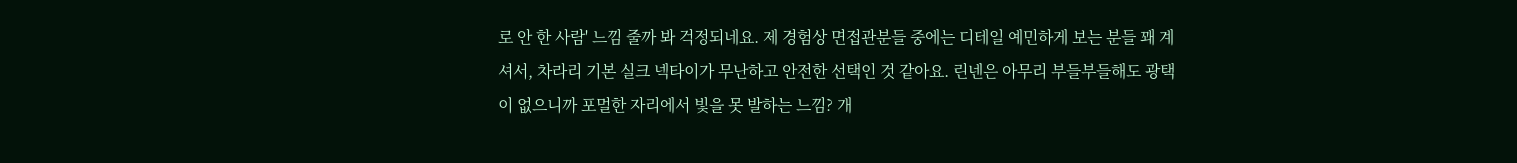로 안 한 사람' 느낌 줄까 봐 걱정되네요. 제 경험상 면접관분들 중에는 디테일 예민하게 보는 분들 꽤 계셔서, 차라리 기본 실크 넥타이가 무난하고 안전한 선택인 것 같아요. 린넨은 아무리 부들부들해도 광택이 없으니까 포멀한 자리에서 빛을 못 발하는 느낌? 개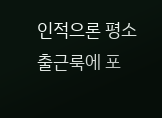인적으론 평소 출근룩에 포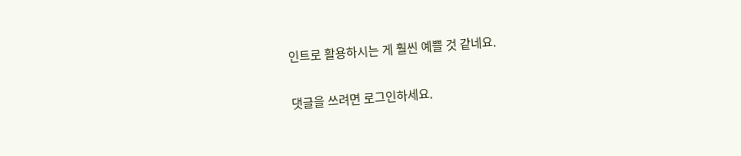인트로 활용하시는 게 훨씬 예쁠 것 같네요.

댓글을 쓰려면 로그인하세요.